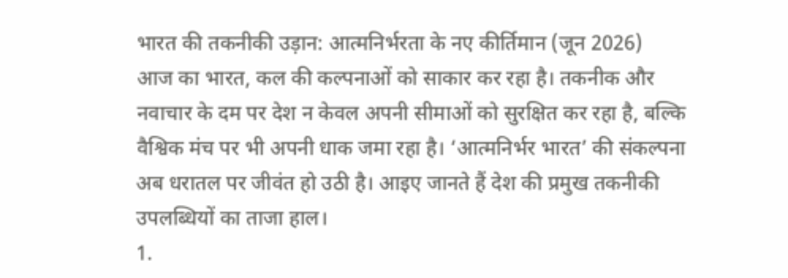भारत की तकनीकी उड़ान: आत्मनिर्भरता के नए कीर्तिमान (जून 2026)
आज का भारत, कल की कल्पनाओं को साकार कर रहा है। तकनीक और नवाचार के दम पर देश न केवल अपनी सीमाओं को सुरक्षित कर रहा है, बल्कि वैश्विक मंच पर भी अपनी धाक जमा रहा है। ‘आत्मनिर्भर भारत’ की संकल्पना अब धरातल पर जीवंत हो उठी है। आइए जानते हैं देश की प्रमुख तकनीकी उपलब्धियों का ताजा हाल।
1.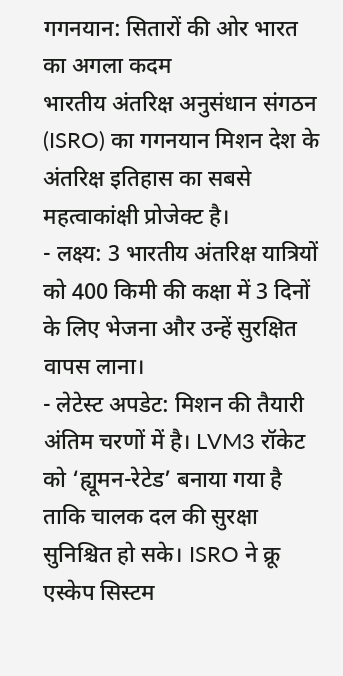गगनयान: सितारों की ओर भारत का अगला कदम
भारतीय अंतरिक्ष अनुसंधान संगठन (ISRO) का गगनयान मिशन देश के अंतरिक्ष इतिहास का सबसे महत्वाकांक्षी प्रोजेक्ट है।
- लक्ष्य: 3 भारतीय अंतरिक्ष यात्रियों को 400 किमी की कक्षा में 3 दिनों के लिए भेजना और उन्हें सुरक्षित वापस लाना।
- लेटेस्ट अपडेट: मिशन की तैयारी अंतिम चरणों में है। LVM3 रॉकेट को ‘ह्यूमन-रेटेड’ बनाया गया है ताकि चालक दल की सुरक्षा सुनिश्चित हो सके। ISRO ने क्रू एस्केप सिस्टम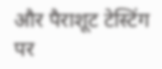और पैराशूट टेस्टिंग पर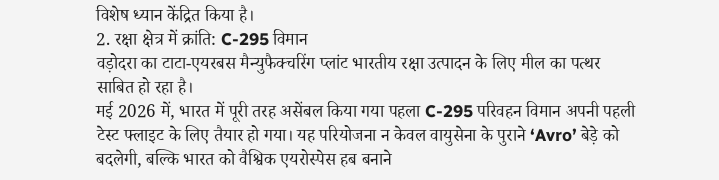विशेष ध्यान केंद्रित किया है।
2. रक्षा क्षेत्र में क्रांति: C-295 विमान
वड़ोदरा का टाटा-एयरबस मैन्युफैक्चरिंग प्लांट भारतीय रक्षा उत्पादन के लिए मील का पत्थर साबित हो रहा है।
मई 2026 में, भारत में पूरी तरह असेंबल किया गया पहला C-295 परिवहन विमान अपनी पहली टेस्ट फ्लाइट के लिए तैयार हो गया। यह परियोजना न केवल वायुसेना के पुराने ‘Avro’ बेड़े को बदलेगी, बल्कि भारत को वैश्विक एयरोस्पेस हब बनाने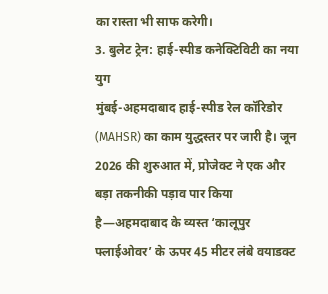का रास्ता भी साफ करेगी।
3. बुलेट ट्रेन: हाई-स्पीड कनेक्टिविटी का नया युग
मुंबई-अहमदाबाद हाई-स्पीड रेल कॉरिडोर (MAHSR) का काम युद्धस्तर पर जारी है। जून 2026 की शुरुआत में, प्रोजेक्ट ने एक और बड़ा तकनीकी पड़ाव पार किया है—अहमदाबाद के व्यस्त ‘कालूपुर फ्लाईओवर’ के ऊपर 45 मीटर लंबे वयाडक्ट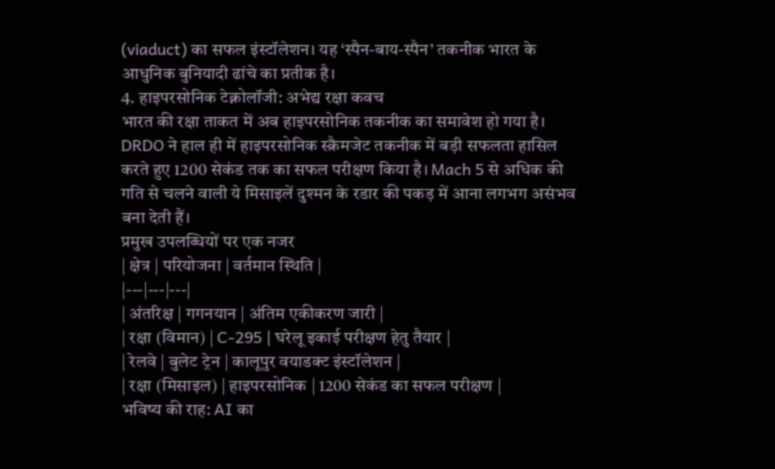(viaduct) का सफल इंस्टॉलेशन। यह ‘स्पैन-बाय-स्पैन’ तकनीक भारत के आधुनिक बुनियादी ढांचे का प्रतीक है।
4. हाइपरसोनिक टेक्नोलॉजी: अभेद्य रक्षा कवच
भारत की रक्षा ताकत में अब हाइपरसोनिक तकनीक का समावेश हो गया है। DRDO ने हाल ही में हाइपरसोनिक स्क्रैमजेट तकनीक में बड़ी सफलता हासिल करते हुए 1200 सेकंड तक का सफल परीक्षण किया है। Mach 5 से अधिक की गति से चलने वाली ये मिसाइलें दुश्मन के रडार की पकड़ में आना लगभग असंभव बना देती हैं।
प्रमुख उपलब्धियों पर एक नजर
| क्षेत्र | परियोजना | वर्तमान स्थिति |
|---|---|---|
| अंतरिक्ष | गगनयान | अंतिम एकीकरण जारी |
| रक्षा (विमान) | C-295 | घरेलू इकाई परीक्षण हेतु तैयार |
| रेलवे | बुलेट ट्रेन | कालूपुर वयाडक्ट इंस्टॉलेशन |
| रक्षा (मिसाइल) | हाइपरसोनिक | 1200 सेकंड का सफल परीक्षण |
भविष्य की राह: AI का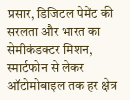प्रसार, डिजिटल पेमेंट की सरलता और भारत का सेमीकंडक्टर मिशन, स्मार्टफोन से लेकर ऑटोमोबाइल तक हर क्षेत्र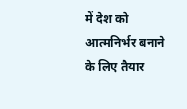में देश को आत्मनिर्भर बनाने के लिए तैयार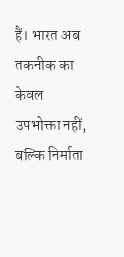हैं। भारत अब तकनीक का केवल उपभोक्ता नहीं, बल्कि निर्माता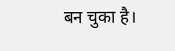बन चुका है।